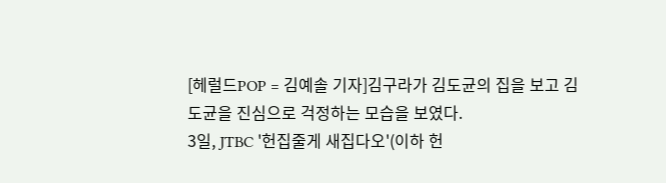[헤럴드POP = 김예솔 기자]김구라가 김도균의 집을 보고 김도균을 진심으로 걱정하는 모습을 보였다.
3일, JTBC '헌집줄게 새집다오'(이하 헌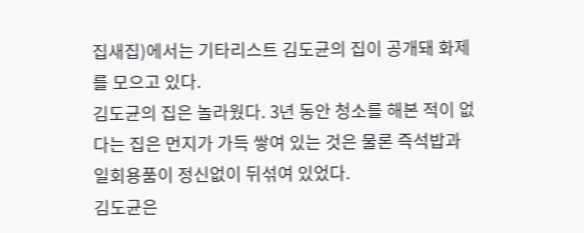집새집)에서는 기타리스트 김도균의 집이 공개돼 화제를 모으고 있다.
김도균의 집은 놀라웠다. 3년 동안 청소를 해본 적이 없다는 집은 먼지가 가득 쌓여 있는 것은 물론 즉석밥과 일회용품이 정신없이 뒤섞여 있었다.
김도균은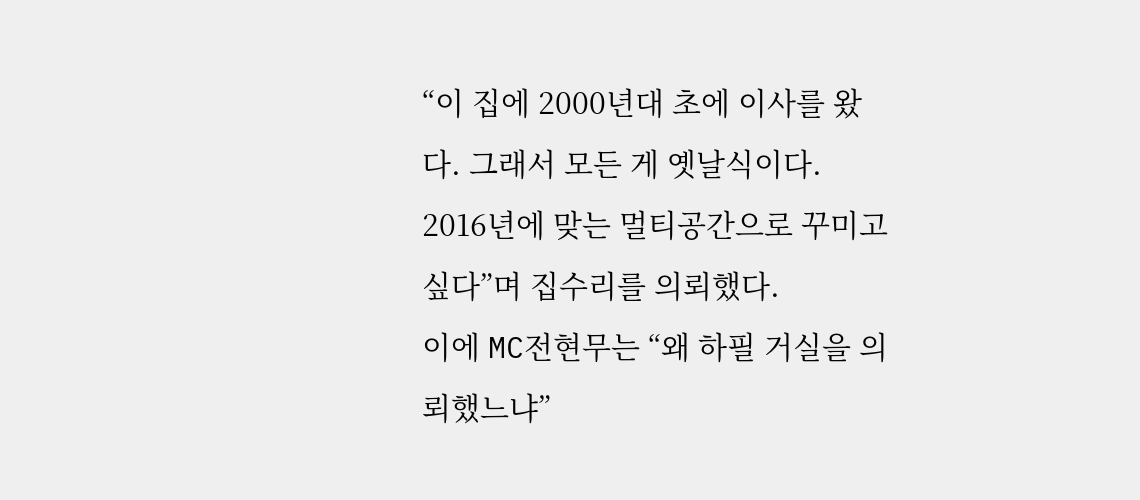“이 집에 2000년대 초에 이사를 왔다. 그래서 모든 게 옛날식이다. 2016년에 맞는 멀티공간으로 꾸미고 싶다”며 집수리를 의뢰했다.
이에 MC전현무는 “왜 하필 거실을 의뢰했느냐”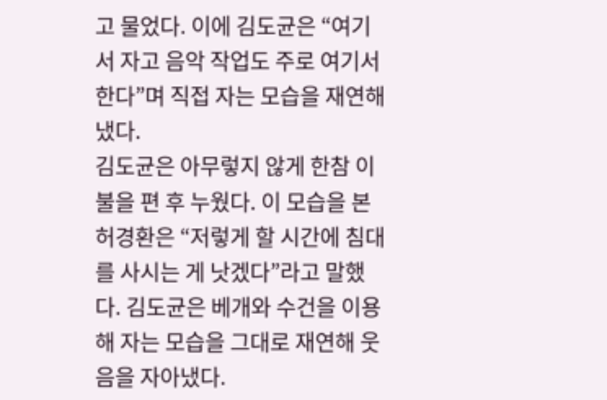고 물었다. 이에 김도균은 “여기서 자고 음악 작업도 주로 여기서 한다”며 직접 자는 모습을 재연해냈다.
김도균은 아무렇지 않게 한참 이불을 편 후 누웠다. 이 모습을 본 허경환은 “저렇게 할 시간에 침대를 사시는 게 낫겠다”라고 말했다. 김도균은 베개와 수건을 이용해 자는 모습을 그대로 재연해 웃음을 자아냈다.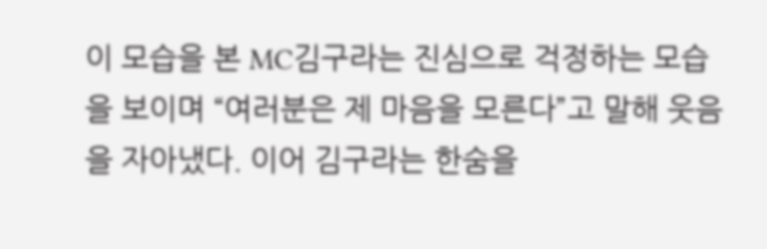이 모습을 본 MC김구라는 진심으로 걱정하는 모습을 보이며 “여러분은 제 마음을 모른다”고 말해 웃음을 자아냈다. 이어 김구라는 한숨을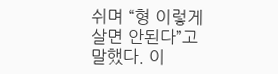쉬며 “형 이렇게 살면 안된다”고 말했다. 이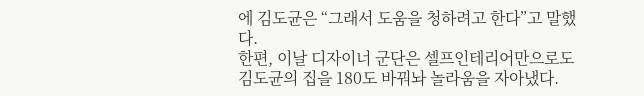에 김도균은 “그래서 도움을 청하려고 한다”고 말했다.
한편, 이날 디자이너 군단은 셀프인테리어만으로도 김도균의 집을 180도 바꿔놔 놀라움을 자아냈다.